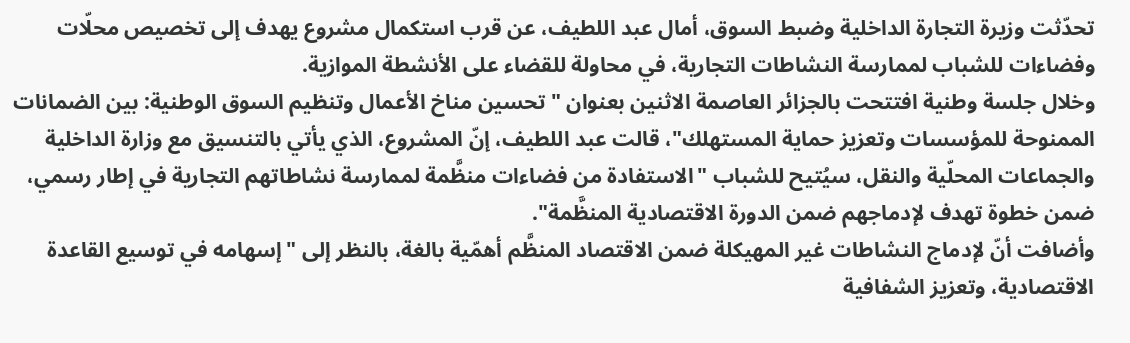تحدّثت وزيرة التجارة الداخلية وضبط السوق، أمال عبد اللطيف، عن قرب استكمال مشروع يهدف إلى تخصيص محلّات وفضاءات للشباب لممارسة النشاطات التجارية، في محاولة للقضاء على الأنشطة الموازية.
وخلال جلسة وطنية افتتحت بالجزائر العاصمة الاثنين بعنوان "تحسين مناخ الأعمال وتنظيم السوق الوطنية: بين الضمانات الممنوحة للمؤسسات وتعزيز حماية المستهلك"، قالت عبد اللطيف، إنّ المشروع، الذي يأتي بالتنسيق مع وزارة الداخلية والجماعات المحلّية والنقل، سيُتيح للشباب "الاستفادة من فضاءات منظَّمة لممارسة نشاطاتهم التجارية في إطار رسمي، ضمن خطوة تهدف لإدماجهم ضمن الدورة الاقتصادية المنظَّمة".
وأضافت أنّ لإدماج النشاطات غير المهيكلة ضمن الاقتصاد المنظَّم أهمّية بالغة، بالنظر إلى "إسهامه في توسيع القاعدة الاقتصادية، وتعزيز الشفافية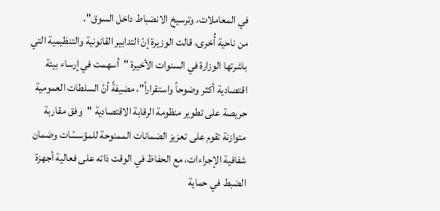في المعاملات، وترسيخ الانضباط داخل السوق".
من ناحية أُخرى، قالت الوزيرة إنّ التدابير القانونية والتنظيمية التي باشرتها الوزارة في السنوات الأخيرة "أسهمت في إرساء بيئة اقتصادية أكثر وضوحاً واستقراراً"، مضيفةً أنّ السلطات العمومية حريصة على تطوير منظومة الرقابة الاقتصادية "وفق مقاربة متوازنة تقوم على تعزيز الضمانات الممنوحة للمؤسسّات وضمان شفافية الإجراءات، مع الحفاظ في الوقت ذاته على فعالية أجهزة الضبط في حماية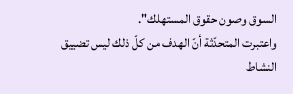السوق وصون حقوق المستهلك".
واعتبرت المتحدّثة أنّ الهدف من كلّ ذلك ليس تضييق النشاط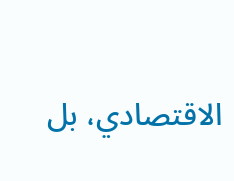الاقتصادي، بل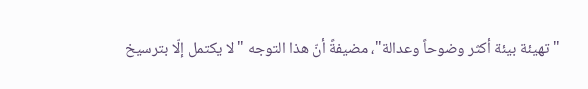"تهيئة بيئة أكثر وضوحاً وعدالة"، مضيفةً أنّ هذا التوجه "لا يكتمل إلّا بترسيخ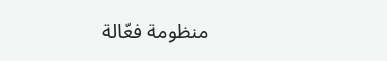منظومة فعّالة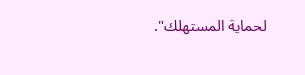لحماية المستهلك".